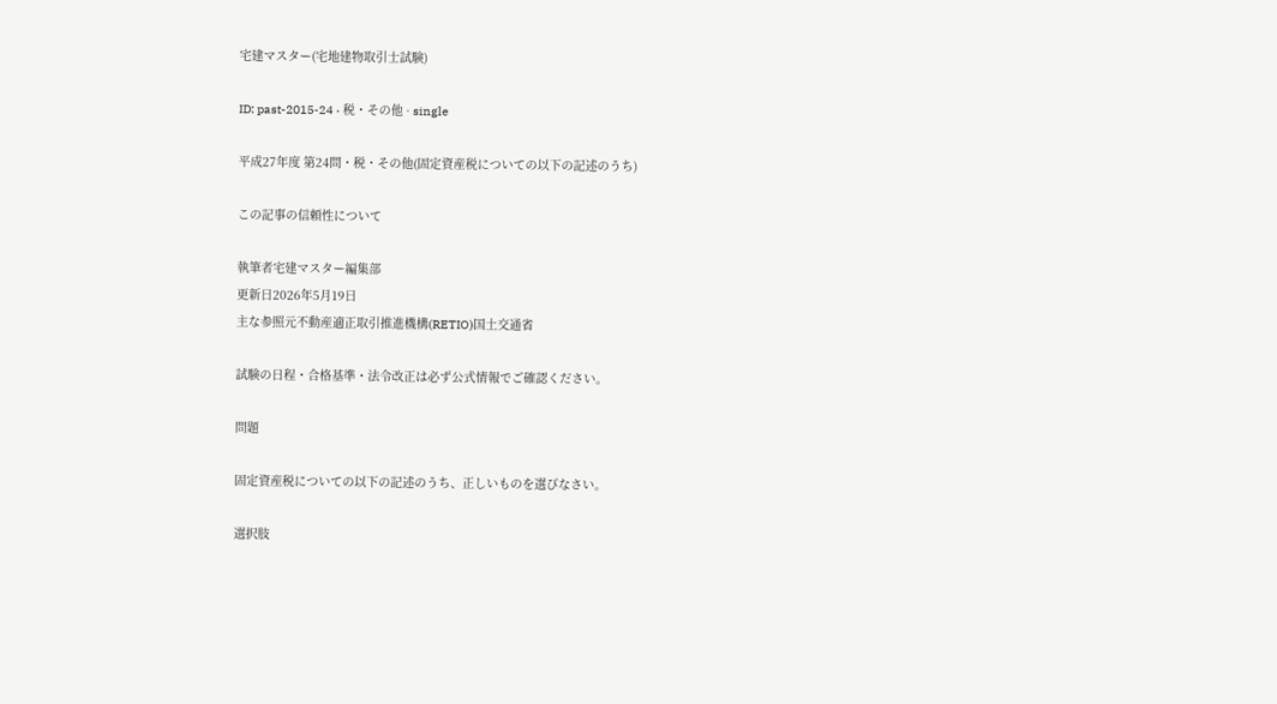宅建マスター(宅地建物取引士試験)

ID: past-2015-24 · 税・その他 · single

平成27年度 第24問・税・その他(固定資産税についての以下の記述のうち)

この記事の信頼性について

執筆者宅建マスター編集部
更新日2026年5月19日
主な参照元不動産適正取引推進機構(RETIO)国土交通省

試験の日程・合格基準・法令改正は必ず公式情報でご確認ください。

問題

固定資産税についての以下の記述のうち、正しいものを選びなさい。

選択肢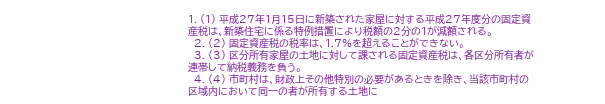1. (1) 平成27年1月15日に新築された家屋に対する平成27年度分の固定資産税は、新築住宅に係る特例措置により税額の2分の1が減額される。
  2. (2) 固定資産税の税率は、1.7%を超えることができない。
  3. (3) 区分所有家屋の土地に対して課される固定資産税は、各区分所有者が連帯して納税義務を負う。
  4. (4) 市町村は、財政上その他特別の必要があるときを除き、当該市町村の区域内において同一の者が所有する土地に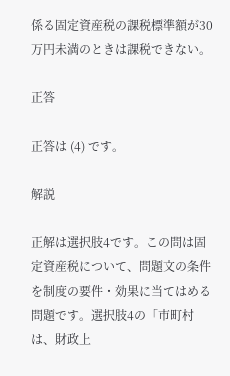係る固定資産税の課税標準額が30万円未満のときは課税できない。

正答

正答は (4) です。

解説

正解は選択肢4です。この問は固定資産税について、問題文の条件を制度の要件・効果に当てはめる問題です。選択肢4の「市町村は、財政上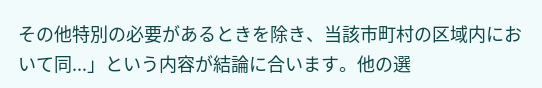その他特別の必要があるときを除き、当該市町村の区域内において同...」という内容が結論に合います。他の選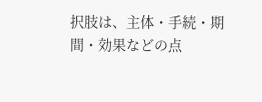択肢は、主体・手続・期間・効果などの点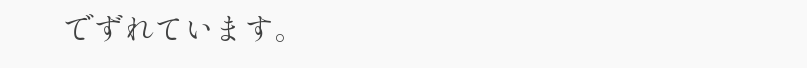でずれています。